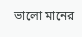ভালো মানের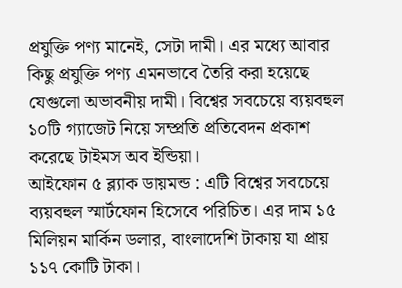প্রযুক্তি পণ্য মানেই, সেটা দামী। এর মধ্যে আবার কিছু প্রযুক্তি পণ্য এমনভাবে তৈরি করা হয়েছে যেগুলো অভাবনীয় দামী। বিশ্বের সবচেয়ে ব্যয়বহুল ১০টি গ্যাজেট নিয়ে সম্প্রতি প্রতিবেদন প্রকাশ করেছে টাইমস অব ইন্ডিয়া।
আইফোন ৫ ব্ল্যাক ডায়মন্ড : এটি বিশ্বের সবচেয়ে ব্যয়বহুল স্মার্টফোন হিসেবে পরিচিত। এর দাম ১৫ মিলিয়ন মার্কিন ডলার, বাংলাদেশি টাকায় যা প্রায় ১১৭ কোটি টাকা।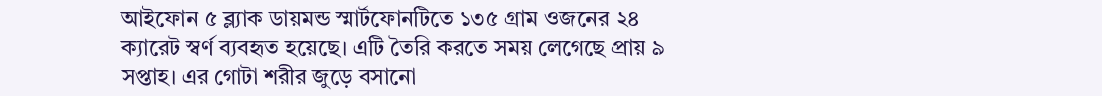আইফোন ৫ ব্ল্যাক ডায়মন্ড স্মার্টফোনটিতে ১৩৫ গ্রাম ওজনের ২৪ ক্যারেট স্বর্ণ ব্যবহৃত হয়েছে। এটি তৈরি করতে সময় লেগেছে প্রায় ৯ সপ্তাহ। এর গোটা শরীর জুড়ে বসানো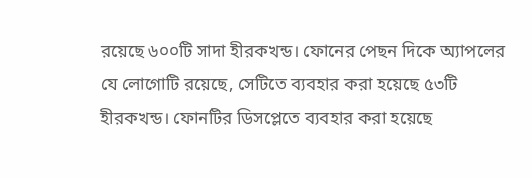রয়েছে ৬০০টি সাদা হীরকখন্ড। ফোনের পেছন দিকে অ্যাপলের যে লোগোটি রয়েছে, সেটিতে ব্যবহার করা হয়েছে ৫৩টি হীরকখন্ড। ফোনটির ডিসপ্লেতে ব্যবহার করা হয়েছে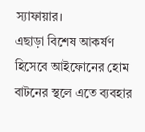স্যাফায়ার।
এছাড়া বিশেষ আকর্ষণ হিসেবে আইফোনের হোম বাটনের স্থলে এতে ব্যবহার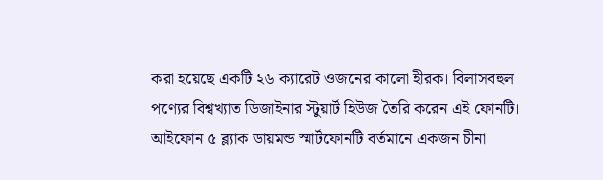করা হয়েছে একটি ২৬ ক্যারেট ওজনের কালো হীরক। বিলাসবহুল পণ্যের বিশ্বখ্যাত ডিজাইনার স্টুয়ার্ট হিউজ তৈরি করেন এই ফোনটি। আইফোন ৫ ব্ল্যাক ডায়মন্ড স্মার্টফোনটি বর্তমানে একজন চীনা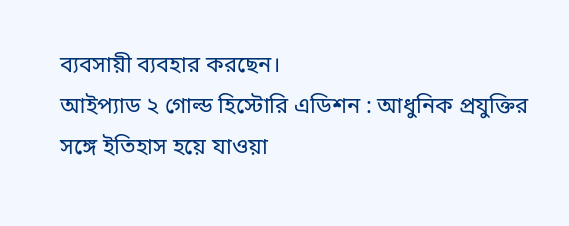ব্যবসায়ী ব্যবহার করছেন।
আইপ্যাড ২ গোল্ড হিস্টোরি এডিশন : আধুনিক প্রযুক্তির সঙ্গে ইতিহাস হয়ে যাওয়া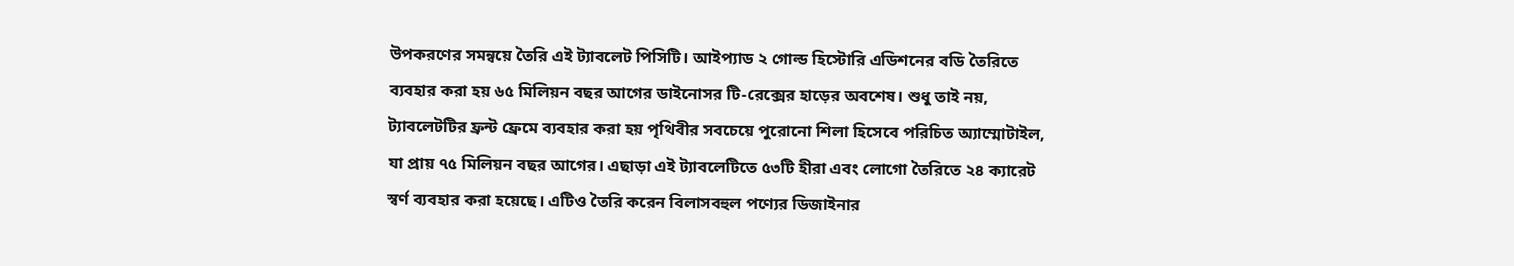উপকরণের সমন্বয়ে তৈরি এই ট্যাবলেট পিসিটি। আইপ্যাড ২ গোল্ড হিস্টোরি এডিশনের বডি তৈরিতে ব্যবহার করা হয় ৬৫ মিলিয়ন বছর আগের ডাইনোসর টি-রেক্সের হাড়ের অবশেষ। শুধু তাই নয়, ট্যাবলেটটির ফ্রন্ট ফ্রেমে ব্যবহার করা হয় পৃথিবীর সবচেয়ে পুরোনো শিলা হিসেবে পরিচিত অ্যাম্মোটাইল, যা প্রায় ৭৫ মিলিয়ন বছর আগের। এছাড়া এই ট্যাবলেটিতে ৫৩টি হীরা এবং লোগো তৈরিতে ২৪ ক্যারেট স্বর্ণ ব্যবহার করা হয়েছে। এটিও তৈরি করেন বিলাসবহুল পণ্যের ডিজাইনার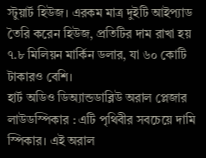স্টুয়ার্ট হিউজ। এরকম মাত্র দুইটি আইপ্যাড তৈরি করেন হিউজ, প্রতিটির দাম রাখা হয় ৭.৮ মিলিয়ন মার্কিন ডলার, যা ৬০ কোটি টাকারও বেশি।
হার্ট অডিও ডিঅ্যান্ডডাব্লিউ অরাল প্লেজার লাউডস্পিকার : এটি পৃথিবীর সবচেয়ে দামি স্পিকার। এই অরাল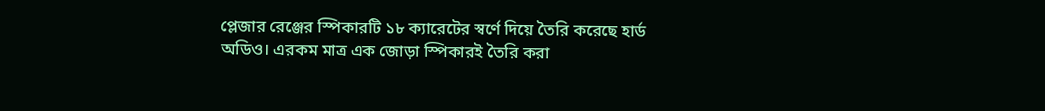প্লেজার রেঞ্জের স্পিকারটি ১৮ ক্যারেটের স্বর্ণে দিয়ে তৈরি করেছে হার্ড অডিও। এরকম মাত্র এক জোড়া স্পিকারই তৈরি করা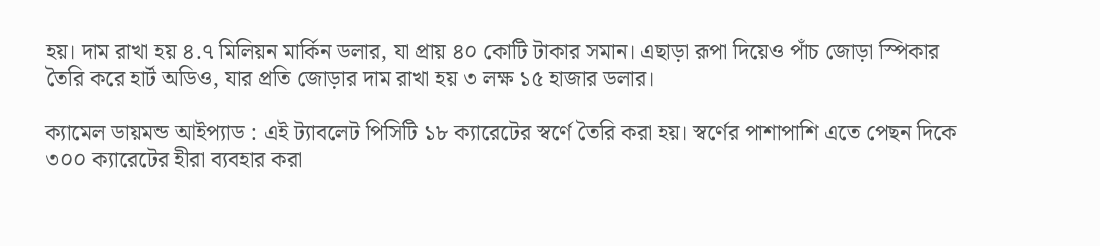হয়। দাম রাখা হয় ৪.৭ মিলিয়ন মার্কিন ডলার, যা প্রায় ৪০ কোটি টাকার সমান। এছাড়া রূপা দিয়েও পাঁচ জোড়া স্পিকার তৈরি করে হার্ট অডিও, যার প্রতি জোড়ার দাম রাখা হয় ৩ লক্ষ ১৫ হাজার ডলার।

ক্যামেল ডায়মন্ড আইপ্যাড : এই ট্যাবলেট পিসিটি ১৮ ক্যারেটের স্বর্ণে তৈরি করা হয়। স্বর্ণের পাশাপাশি এতে পেছন দিকে ৩০০ ক্যারেটের হীরা ব্যবহার করা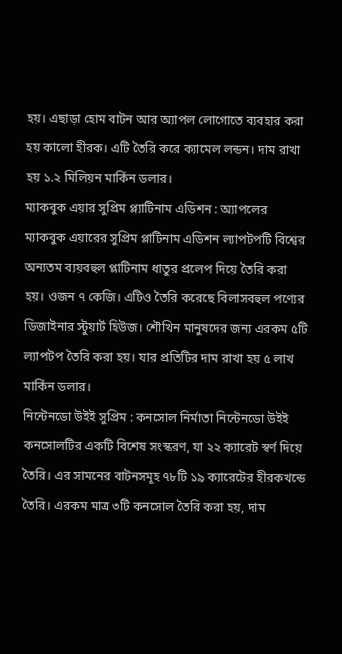হয়। এছাড়া হোম বাটন আর অ্যাপল লোগোতে ব্যবহার করা হয় কালো হীরক। এটি তৈরি করে ক্যামেল লন্ডন। দাম রাখা হয় ১.২ মিলিয়ন মার্কিন ডলার।
ম্যাকবুক এয়ার সুপ্রিম প্ল্যাটিনাম এডিশন : অ্যাপলের ম্যাকবুক এয়ারের সুপ্রিম প্লাটিনাম এডিশন ল্যাপটপটি বিশ্বের অন্যতম ব্যয়বহুল প্লাটিনাম ধাতুর প্রলেপ দিয়ে তৈরি করা হয়। ওজন ৭ কেজি। এটিও তৈরি করেছে বিলাসবহুল পণ্যের ডিজাইনার স্টুয়ার্ট হিউজ। শৌখিন মানুষদের জন্য এরকম ৫টি ল্যাপটপ তৈরি করা হয়। যার প্রতিটির দাম রাখা হয় ৫ লাখ মার্কিন ডলার।
নিন্টেনডো উইই সুপ্রিম : কনসোল নির্মাতা নিন্টেনডো উইই কনসোলটির একটি বিশেষ সংস্করণ, যা ২২ ক্যারেট স্বর্ণ দিয়ে তৈরি। এর সামনের বাটনসমূহ ৭৮টি ১৯ ক্যারেটের হীরকখন্ডে তৈরি। এরকম মাত্র ৩টি কনসোল তৈরি করা হয়, দাম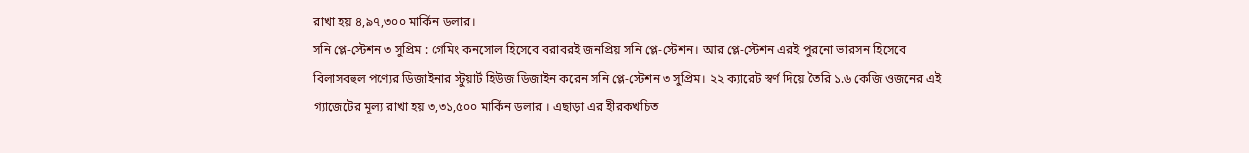রাখা হয় ৪,৯৭,৩০০ মার্কিন ডলার।
সনি প্লে-স্টেশন ৩ সুপ্রিম : গেমিং কনসোল হিসেবে বরাবরই জনপ্রিয় সনি প্লে-স্টেশন। আর প্লে-স্টেশন এরই পুরনো ভারসন হিসেবে বিলাসবহুল পণ্যের ডিজাইনার স্টুয়ার্ট হিউজ ডিজাইন করেন সনি প্লে-স্টেশন ৩ সুপ্রিম। ২২ ক্যারেট স্বর্ণ দিয়ে তৈরি ১.৬ কেজি ওজনের এই গ্যাজেটের মূল্য রাখা হয় ৩,৩১,৫০০ মার্কিন ডলার । এছাড়া এর হীরকখচিত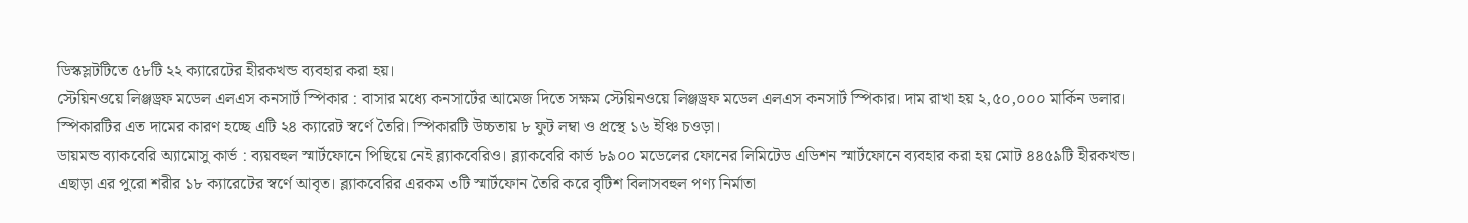ডিস্কস্লটটিতে ৫৮টি ২২ ক্যারেটের হীরকখন্ড ব্যবহার করা হয়।
স্টেয়িনওয়ে লিঞ্জড্রফ মডেল এলএস কনসার্ট স্পিকার : বাসার মধ্যে কনসার্টের আমেজ দিতে সক্ষম স্টেয়িনওয়ে লিঞ্জড্রফ মডেল এলএস কনসার্ট স্পিকার। দাম রাখা হয় ২,৫০,০০০ মার্কিন ডলার। স্পিকারটির এত দামের কারণ হচ্ছে এটি ২৪ ক্যারেট স্বর্ণে তৈরি। স্পিকারটি উচ্চতায় ৮ ফুট লম্বা ও প্রস্থে ১৬ ইঞ্চি চওড়া।
ডায়মন্ড ব্যাকবেরি অ্যামোসু কার্ভ : ব্যয়বহুল স্মার্টফোনে পিছিয়ে নেই ব্ল্যাকবেরিও। ব্ল্যাকবেরি কার্ভ ৮৯০০ মডেলের ফোনের লিমিটেড এডিশন স্মার্টফোনে ব্যবহার করা হয় মোট ৪৪৫৯টি হীরকখন্ড। এছাড়া এর পুরো শরীর ১৮ ক্যারেটের স্বর্ণে আবৃত। ব্ল্যাকবেরির এরকম ৩টি স্মার্টফোন তৈরি করে বৃটিশ বিলাসবহুল পণ্য নির্মাতা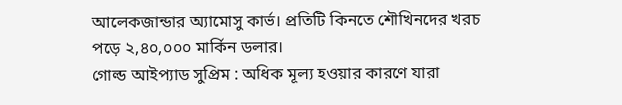আলেকজান্ডার অ্যামোসু কার্ভ। প্রতিটি কিনতে শৌখিনদের খরচ পড়ে ২,৪০,০০০ মার্কিন ডলার।
গোল্ড আইপ্যাড সুপ্রিম : অধিক মূল্য হওয়ার কারণে যারা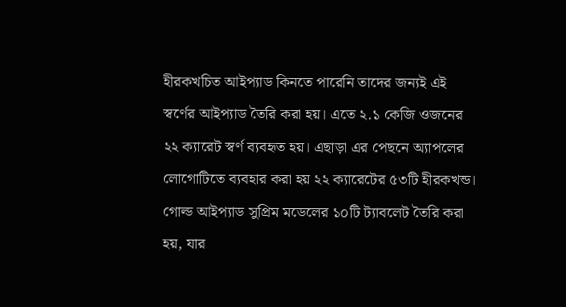হীরকখচিত আইপ্যাড কিনতে পারেনি তাদের জন্যই এই স্বর্ণের আইপ্যাড তৈরি করা হয়। এতে ২.১ কেজি ওজনের ২২ ক্যারেট স্বর্ণ ব্যবহৃত হয়। এছাড়া এর পেছনে অ্যাপলের লোগোটিতে ব্যবহার করা হয় ২২ ক্যারেটের ৫৩টি হীরকখন্ড। গোল্ড আইপ্যাড সুপ্রিম মডেলের ১০টি ট্যাবলেট তৈরি করা হয়, যার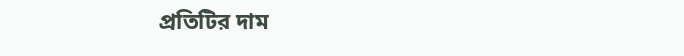প্রতিটির দাম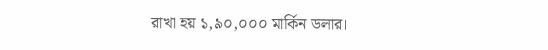রাখা হয় ১,৯০,০০০ মার্কিন ডলার।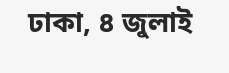ঢাকা, ৪ জুলাই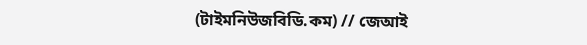(টাইমনিউজবিডি.কম) // জেআই